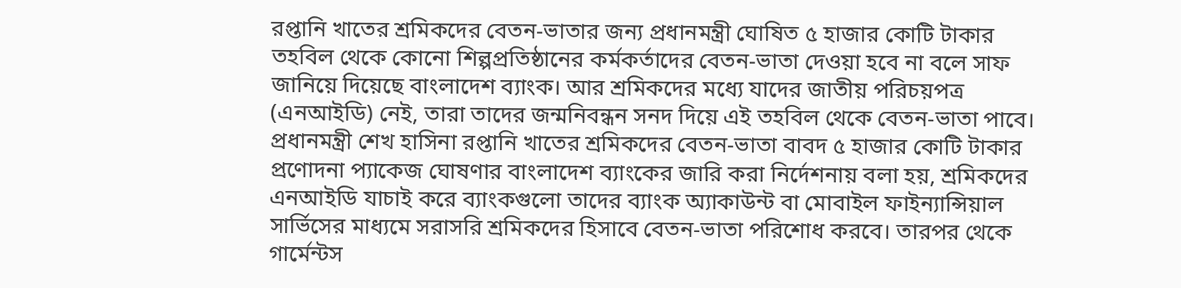রপ্তানি খাতের শ্রমিকদের বেতন-ভাতার জন্য প্রধানমন্ত্রী ঘোষিত ৫ হাজার কোটি টাকার তহবিল থেকে কোনো শিল্পপ্রতিষ্ঠানের কর্মকর্তাদের বেতন-ভাতা দেওয়া হবে না বলে সাফ জানিয়ে দিয়েছে বাংলাদেশ ব্যাংক। আর শ্রমিকদের মধ্যে যাদের জাতীয় পরিচয়পত্র (এনআইডি) নেই, তারা তাদের জন্মনিবন্ধন সনদ দিয়ে এই তহবিল থেকে বেতন-ভাতা পাবে।
প্রধানমন্ত্রী শেখ হাসিনা রপ্তানি খাতের শ্রমিকদের বেতন-ভাতা বাবদ ৫ হাজার কোটি টাকার প্রণোদনা প্যাকেজ ঘোষণার বাংলাদেশ ব্যাংকের জারি করা নির্দেশনায় বলা হয়, শ্রমিকদের এনআইডি যাচাই করে ব্যাংকগুলো তাদের ব্যাংক অ্যাকাউন্ট বা মোবাইল ফাইন্যান্সিয়াল সার্ভিসের মাধ্যমে সরাসরি শ্রমিকদের হিসাবে বেতন-ভাতা পরিশোধ করবে। তারপর থেকে গার্মেন্টস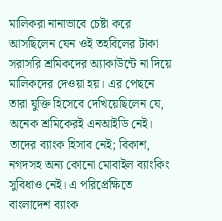মালিকরা নানাভাবে চেষ্টা করে আসছিলেন যেন ওই তহবিলের টাকা সরাসরি শ্রমিকদের অ্যাকাউন্টে না দিয়ে মালিকদের দেওয়া হয়। এর পেছনে তারা যুক্তি হিসেবে দেখিয়েছিলেন যে, অনেক শ্রমিকেরই এনআইডি নেই। তাদের ব্যাংক হিসাব নেই; বিকাশ, নগদসহ অন্য কোনো মোবাইল ব্যাংকিং সুবিধাও নেই। এ পরিপ্রেক্ষিতে বাংলাদেশ ব্যাংক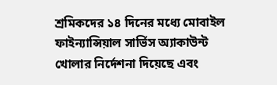শ্রমিকদের ১৪ দিনের মধ্যে মোবাইল ফাইন্যান্সিয়াল সার্ভিস অ্যাকাউন্ট খোলার নির্দেশনা দিয়েছে এবং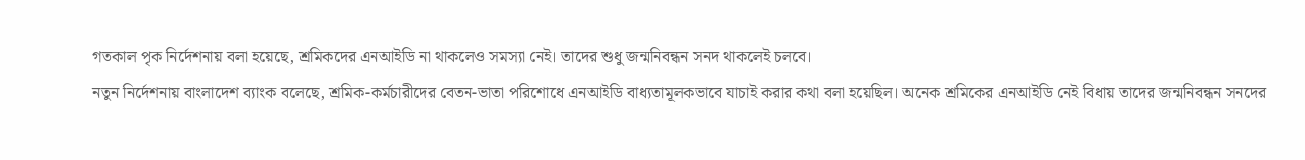গতকাল পৃক নির্দেশনায় বলা হয়েছে, শ্রমিকদের এনআইডি না থাকলেও সমস্যা নেই। তাদের শুধু জন্মনিবন্ধন সনদ থাকলেই চলবে।
নতুন নির্দেশনায় বাংলাদেশ ব্যাংক বলেছে, শ্রমিক-কর্মচারীদের বেতন-ভাতা পরিশোধে এনআইডি বাধ্যতামূলকভাবে যাচাই করার কথা বলা হয়েছিল। অনেক শ্রমিকের এনআইডি নেই বিধায় তাদের জন্মনিবন্ধন সনদের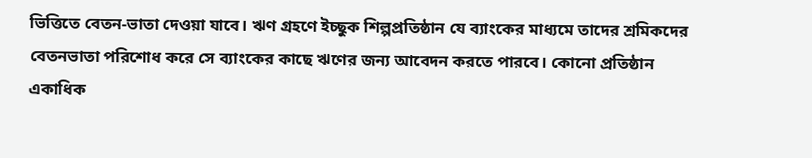ভিত্তিতে বেতন-ভাতা দেওয়া যাবে। ঋণ গ্রহণে ইচ্ছুক শিল্পপ্রতিষ্ঠান যে ব্যাংকের মাধ্যমে তাদের শ্রমিকদের বেতনভাতা পরিশোধ করে সে ব্যাংকের কাছে ঋণের জন্য আবেদন করতে পারবে। কোনো প্রতিষ্ঠান একাধিক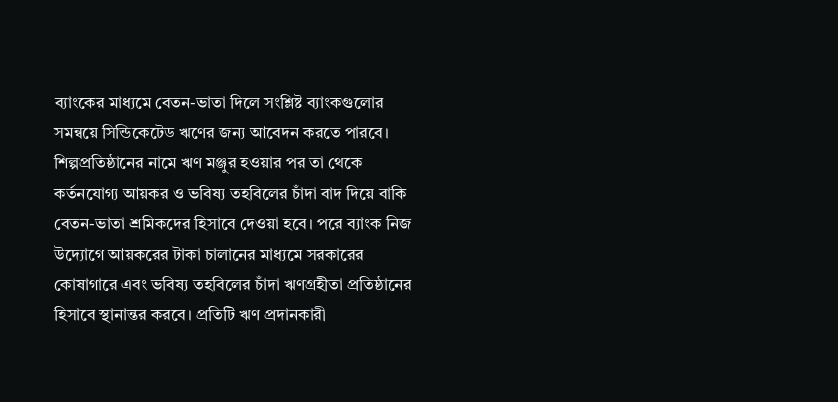ব্যাংকের মাধ্যমে বেতন-ভাতা দিলে সংশ্লিষ্ট ব্যাংকগুলোর সমন্বয়ে সিন্ডিকেটেড ঋণের জন্য আবেদন করতে পারবে।
শিল্পপ্রতিষ্ঠানের নামে ঋণ মঞ্জুর হওয়ার পর তা থেকে কর্তনযোগ্য আয়কর ও ভবিষ্য তহবিলের চাঁদা বাদ দিয়ে বাকি বেতন-ভাতা শ্রমিকদের হিসাবে দেওয়া হবে। পরে ব্যাংক নিজ উদ্যোগে আয়করের টাকা চালানের মাধ্যমে সরকারের কোষাগারে এবং ভবিষ্য তহবিলের চাঁদা ঋণগ্রহীতা প্রতিষ্ঠানের হিসাবে স্থানান্তর করবে। প্রতিটি ঋণ প্রদানকারী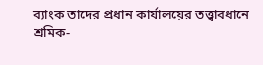ব্যাংক তাদের প্রধান কার্যালয়ের তত্ত্বাবধানে শ্রমিক-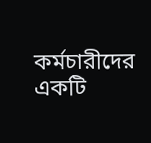কর্মচারীদের একটি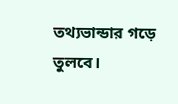তথ্যভান্ডার গড়ে তুলবে।